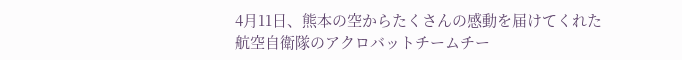4月11日、熊本の空からたくさんの感動を届けてくれた航空自衛隊のアクロバットチームチー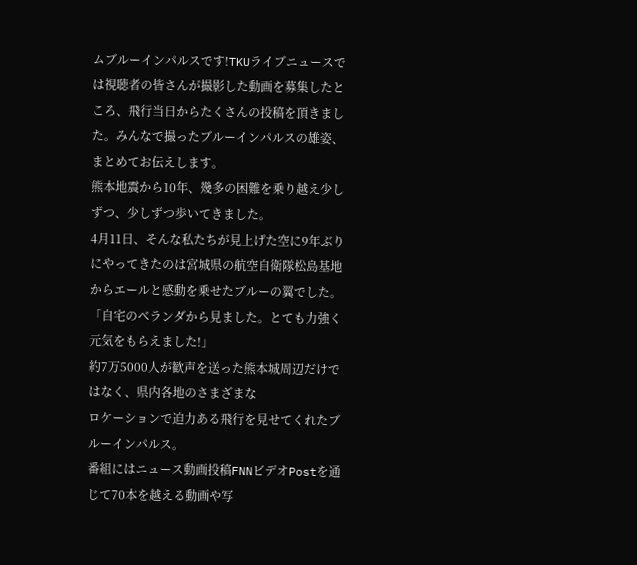ムブルーインパルスです!TKUライブニュースでは視聴者の皆さんが撮影した動画を募集したところ、飛行当日からたくさんの投稿を頂きました。みんなで撮ったブルーインパルスの雄姿、まとめてお伝えします。
熊本地震から10年、幾多の困難を乗り越え少しずつ、少しずつ歩いてきました。
4月11日、そんな私たちが見上げた空に9年ぶりにやってきたのは宮城県の航空自衛隊松島基地からエールと感動を乗せたブルーの翼でした。
「自宅のベランダから見ました。とても力強く元気をもらえました!」
約7万5000人が歓声を送った熊本城周辺だけではなく、県内各地のさまざまな
ロケーションで迫力ある飛行を見せてくれたブルーインパルス。
番組にはニュース動画投稿FNNビデオPostを通じて70本を越える動画や写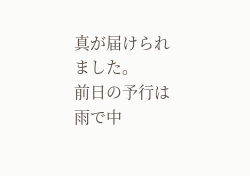真が届けられました。
前日の予行は雨で中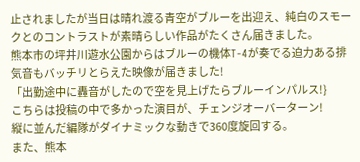止されましたが当日は晴れ渡る青空がブルーを出迎え、純白のスモークとのコントラストが素晴らしい作品がたくさん届きました。
熊本市の坪井川遊水公園からはブルーの機体T-4が奏でる迫力ある排気音もバッチリとらえた映像が届きました!
「出勤途中に轟音がしたので空を見上げたらブルーインパルス!}
こちらは投稿の中で多かった演目が、チェンジオーバーターン!
縦に並んだ編隊がダイナミックな動きで360度旋回する。
また、熊本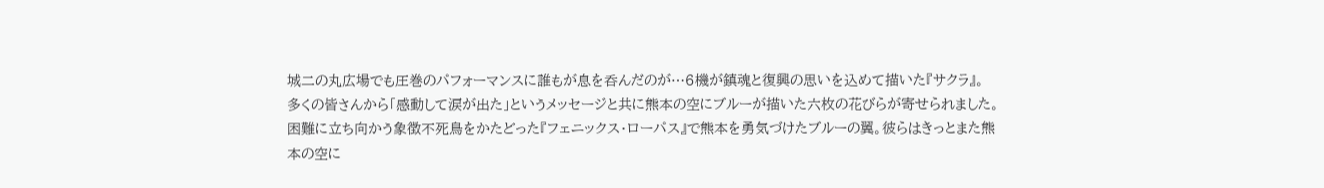城二の丸広場でも圧巻のパフォーマンスに誰もが息を呑んだのが…6機が鎮魂と復興の思いを込めて描いた『サクラ』。
多くの皆さんから「感動して涙が出た」というメッセージと共に熊本の空にブルーが描いた六枚の花びらが寄せられました。
困難に立ち向かう象徴不死鳥をかたどった『フェニックス・ローパス』で熊本を勇気づけたブルーの翼。彼らはきっとまた熊本の空に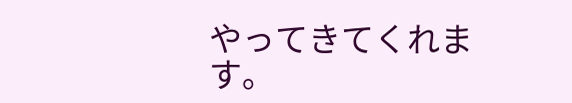やってきてくれます。